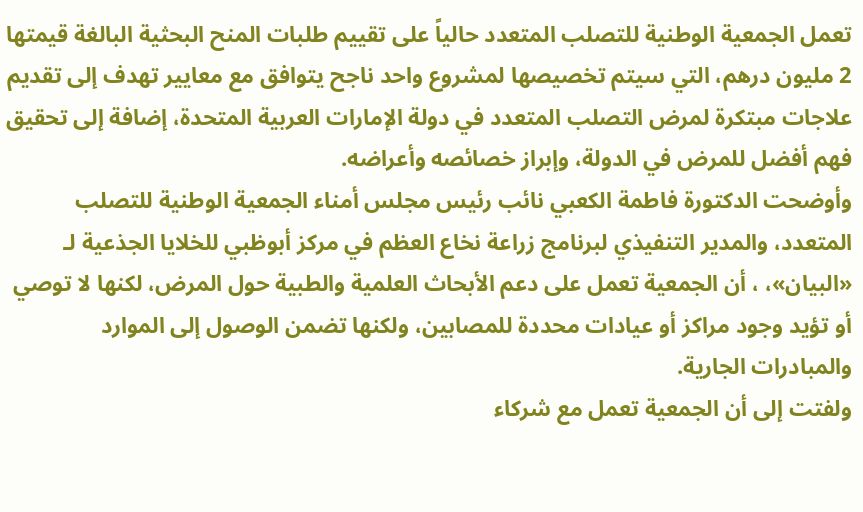تعمل الجمعية الوطنية للتصلب المتعدد حالياً على تقييم طلبات المنح البحثية البالغة قيمتها 2 مليون درهم، التي سيتم تخصيصها لمشروع واحد ناجح يتوافق مع معايير تهدف إلى تقديم علاجات مبتكرة لمرض التصلب المتعدد في دولة الإمارات العربية المتحدة، إضافة إلى تحقيق فهم أفضل للمرض في الدولة، وإبراز خصائصه وأعراضه.
وأوضحت الدكتورة فاطمة الكعبي نائب رئيس مجلس أمناء الجمعية الوطنية للتصلب المتعدد، والمدير التنفيذي لبرنامج زراعة نخاع العظم في مركز أبوظبي للخلايا الجذعية لـ «البيان»، ، أن الجمعية تعمل على دعم الأبحاث العلمية والطبية حول المرض، لكنها لا توصي أو تؤيد وجود مراكز أو عيادات محددة للمصابين، ولكنها تضمن الوصول إلى الموارد والمبادرات الجارية.
ولفتت إلى أن الجمعية تعمل مع شركاء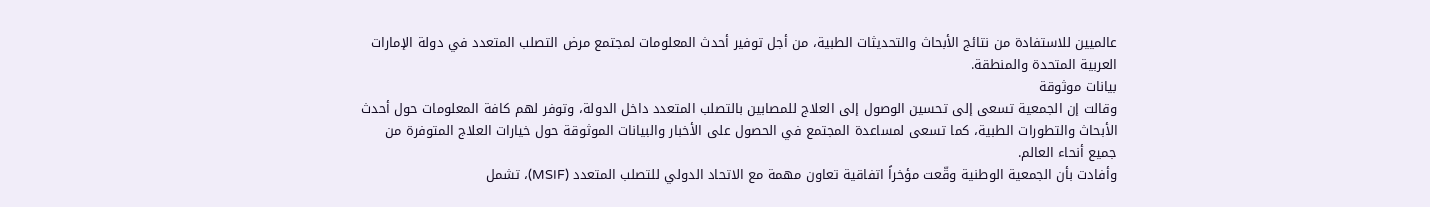عالميين للاستفادة من نتائج الأبحاث والتحديثات الطبية، من أجل توفير أحدث المعلومات لمجتمع مرض التصلب المتعدد في دولة الإمارات العربية المتحدة والمنطقة.
بيانات موثوقة
وقالت إن الجمعية تسعى إلى تحسين الوصول إلى العلاج للمصابين بالتصلب المتعدد داخل الدولة، وتوفر لهم كافة المعلومات حول أحدث الأبحاث والتطورات الطبية، كما تسعى لمساعدة المجتمع في الحصول على الأخبار والبيانات الموثوقة حول خيارات العلاج المتوفرة من جميع أنحاء العالم.
وأفادت بأن الجمعية الوطنية وقّعت مؤخراً اتفاقية تعاون مهمة مع الاتحاد الدولي للتصلب المتعدد (MSIF)، تشمل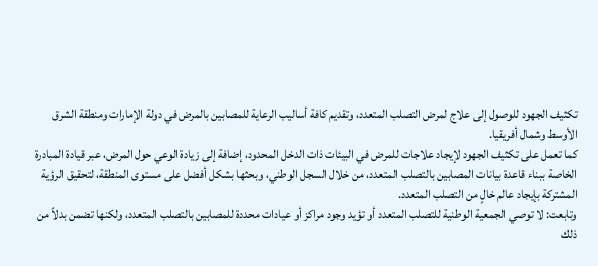تكثيف الجهود للوصول إلى علاج لمرض التصلب المتعدد، وتقديم كافة أساليب الرعاية للمصابين بالمرض في دولة الإمارات ومنطقة الشرق الأوسط وشمال أفريقيا.
كما تعمل على تكثيف الجهود لإيجاد علاجات للمرض في البيئات ذات الدخل المحدود، إضافة إلى زيادة الوعي حول المرض، عبر قيادة المبادرة الخاصة ببناء قاعدة بيانات المصابين بالتصلب المتعدد، من خلال السجل الوطني، وبحثها بشكل أفضل على مستوى المنطقة، لتحقيق الرؤية المشتركة بإيجاد عالم خالٍ من التصلب المتعدد.
وتابعت: لا توصي الجمعية الوطنية للتصلب المتعدد أو تؤيد وجود مراكز أو عيادات محددة للمصابين بالتصلب المتعدد، ولكنها تضمن بدلاً من ذلك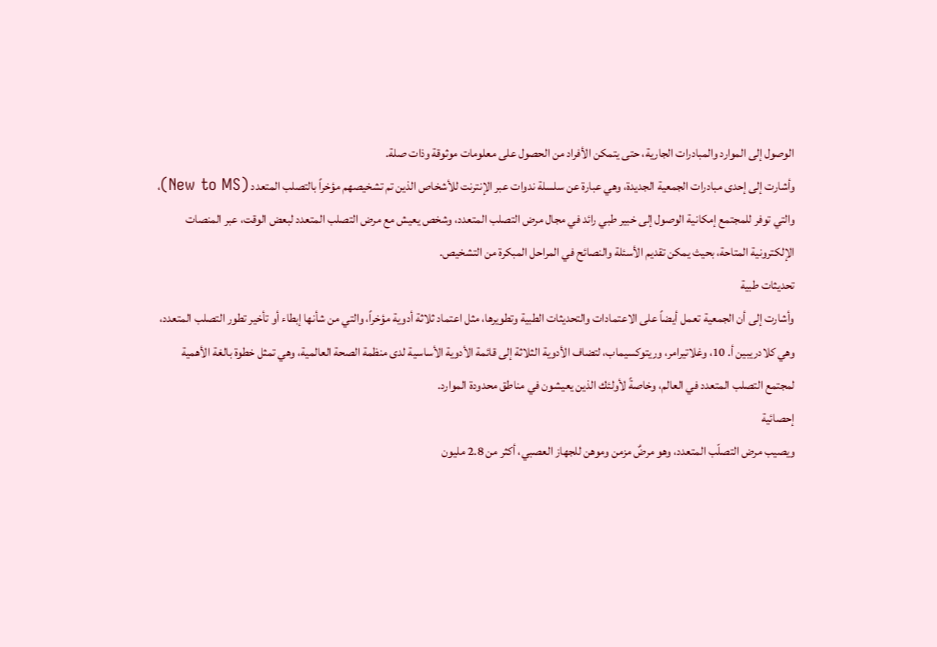الوصول إلى الموارد والمبادرات الجارية، حتى يتمكن الأفراد من الحصول على معلومات موثوقة وذات صلة.
وأشارت إلى إحدى مبادرات الجمعية الجديدة، وهي عبارة عن سلسلة ندوات عبر الإنترنت للأشخاص الذين تم تشخيصهم مؤخراً بالتصلب المتعدد (New to MS)، والتي توفر للمجتمع إمكانية الوصول إلى خبير طبي رائد في مجال مرض التصلب المتعدد، وشخص يعيش مع مرض التصلب المتعدد لبعض الوقت، عبر المنصات الإلكترونية المتاحة، بحيث يمكن تقديم الأسئلة والنصائح في المراحل المبكرة من التشخيص.
تحديثات طبية
وأشارت إلى أن الجمعية تعمل أيضاً على الاعتمادات والتحديثات الطبية وتطويرها، مثل اعتماد ثلاثة أدوية مؤخراً، والتي من شأنها إبطاء أو تأخير تطور التصلب المتعدد، وهي كلادريبين أ. 10، وغلاتيرامر، وريتوكسيماب، لتضاف الأدوية الثلاثة إلى قائمة الأدوية الأساسية لدى منظمة الصحة العالمية، وهي تمثل خطوة بالغة الأهمية لمجتمع التصلب المتعدد في العالم، وخاصةً لأولئك الذين يعيشون في مناطق محدودة الموارد.
إحصائية
ويصيب مرض التصلّب المتعدد، وهو مرضٌ مزمن وموهن للجهاز العصبي، أكثر من 2.8 مليون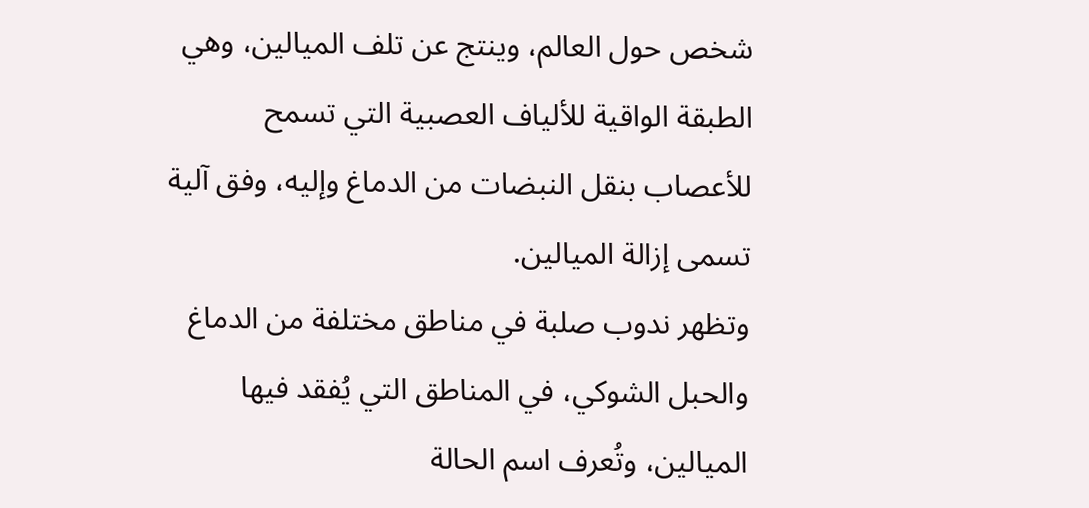شخص حول العالم، وينتج عن تلف الميالين، وهي الطبقة الواقية للألياف العصبية التي تسمح للأعصاب بنقل النبضات من الدماغ وإليه، وفق آلية تسمى إزالة الميالين.
وتظهر ندوب صلبة في مناطق مختلفة من الدماغ والحبل الشوكي، في المناطق التي يُفقد فيها الميالين، وتُعرف اسم الحالة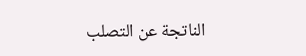الناتجة عن التصلب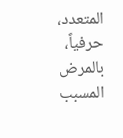المتعدد، حرفياً، بالمرض المسبب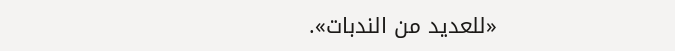«للعديد من الندبات».